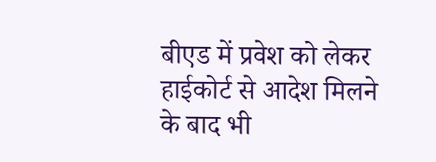बीएड में प्रवेश को लेकर हाईकोर्ट से आदेश मिलने के बाद भी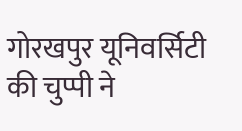गोरखपुर यूनिवर्सिटी की चुप्पी ने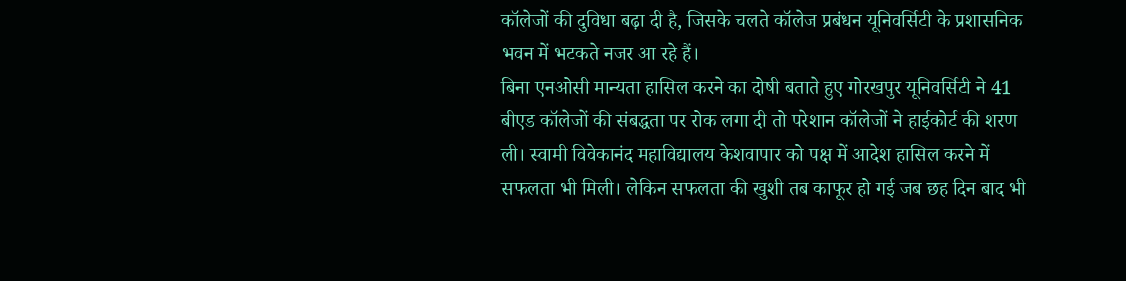कॉलेजों की दुविधा बढ़ा दी है, जिसके चलते कॉलेज प्रबंधन यूनिवर्सिटी के प्रशासनिक भवन में भटकते नजर आ रहे हैं।
बिना एनओसी मान्यता हासिल करने का दोषी बताते हुए गोरखपुर यूनिवर्सिटी ने 41 बीएड कॉलेजों की संबद्धता पर रोक लगा दी तो परेशान कॉलेजों ने हाईकोर्ट की शरण ली। स्वामी विवेकानंद महाविद्यालय केशवापार को पक्ष में आदेश हासिल करने में सफलता भी मिली। लेकिन सफलता की खुशी तब काफूर हो गई जब छह दिन बाद भी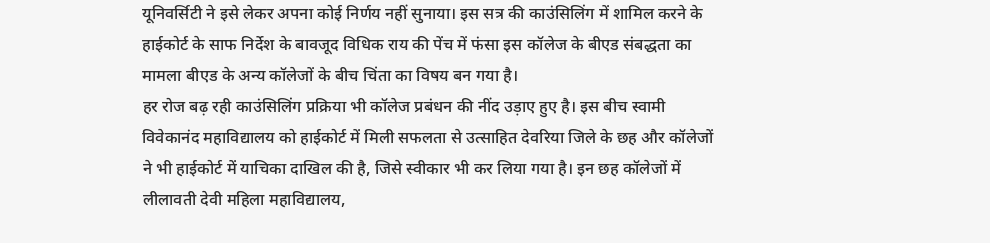यूनिवर्सिटी ने इसे लेकर अपना कोई निर्णय नहीं सुनाया। इस सत्र की काउंसिलिंग में शामिल करने के हाईकोर्ट के साफ निर्देश के बावजूद विधिक राय की पेंच में फंसा इस कॉलेज के बीएड संबद्धता का मामला बीएड के अन्य कॉलेजों के बीच चिंता का विषय बन गया है।
हर रोज बढ़ रही काउंसिलिंग प्रक्रिया भी कॉलेज प्रबंधन की नींद उड़ाए हुए है। इस बीच स्वामी विवेकानंद महाविद्यालय को हाईकोर्ट में मिली सफलता से उत्साहित देवरिया जिले के छह और कॉलेजों ने भी हाईकोर्ट में याचिका दाखिल की है, जिसे स्वीकार भी कर लिया गया है। इन छह कॉलेजों में लीलावती देवी महिला महाविद्यालय,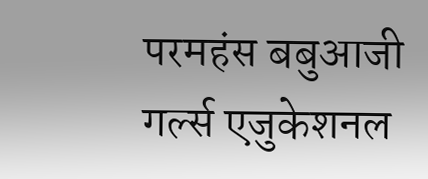परमहंस बबुआजी गर्ल्स एजुकेशनल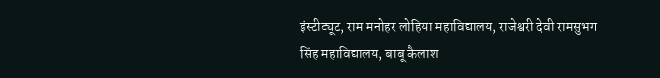इंस्टीट्यूट, राम मनोहर लोहिया महाविद्यालय, राजेश्वरी देवी रामसुभग सिंह महाविद्यालय, बाबू कैलाश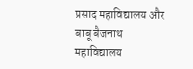प्रसाद महाविद्यालय और बाबू बैजनाथ महाविद्यालय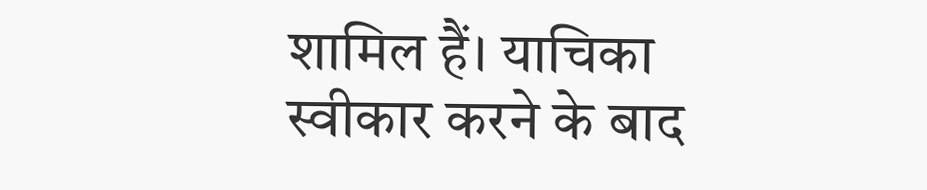शामिल हैं। याचिका स्वीकार करने के बाद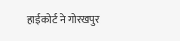हाईकोर्ट ने गोरखपुर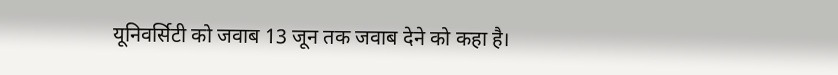यूनिवर्सिटी को जवाब 13 जून तक जवाब देने को कहा है।